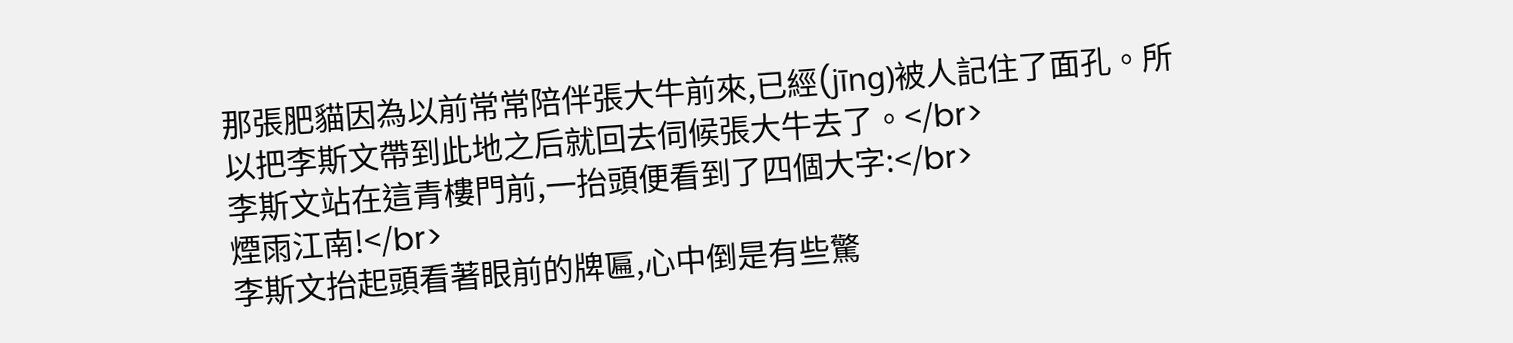那張肥貓因為以前常常陪伴張大牛前來,已經(jīng)被人記住了面孔。所以把李斯文帶到此地之后就回去伺候張大牛去了。</br>
李斯文站在這青樓門前,一抬頭便看到了四個大字:</br>
煙雨江南!</br>
李斯文抬起頭看著眼前的牌匾,心中倒是有些驚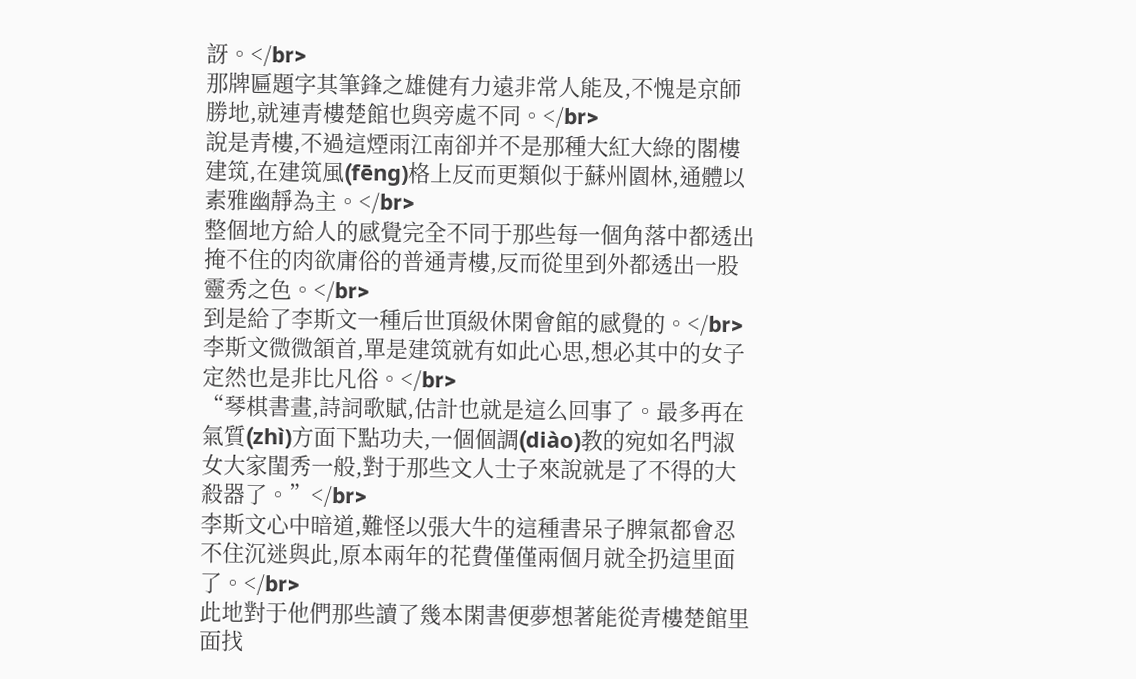訝。</br>
那牌匾題字其筆鋒之雄健有力遠非常人能及,不愧是京師勝地,就連青樓楚館也與旁處不同。</br>
說是青樓,不過這煙雨江南卻并不是那種大紅大綠的閣樓建筑,在建筑風(fēng)格上反而更類似于蘇州園林,通體以素雅幽靜為主。</br>
整個地方給人的感覺完全不同于那些每一個角落中都透出掩不住的肉欲庸俗的普通青樓,反而從里到外都透出一股靈秀之色。</br>
到是給了李斯文一種后世頂級休閑會館的感覺的。</br>
李斯文微微頷首,單是建筑就有如此心思,想必其中的女子定然也是非比凡俗。</br>
“琴棋書畫,詩詞歌賦,估計也就是這么回事了。最多再在氣質(zhì)方面下點功夫,一個個調(diào)教的宛如名門淑女大家閨秀一般,對于那些文人士子來說就是了不得的大殺器了。”</br>
李斯文心中暗道,難怪以張大牛的這種書呆子脾氣都會忍不住沉迷與此,原本兩年的花費僅僅兩個月就全扔這里面了。</br>
此地對于他們那些讀了幾本閑書便夢想著能從青樓楚館里面找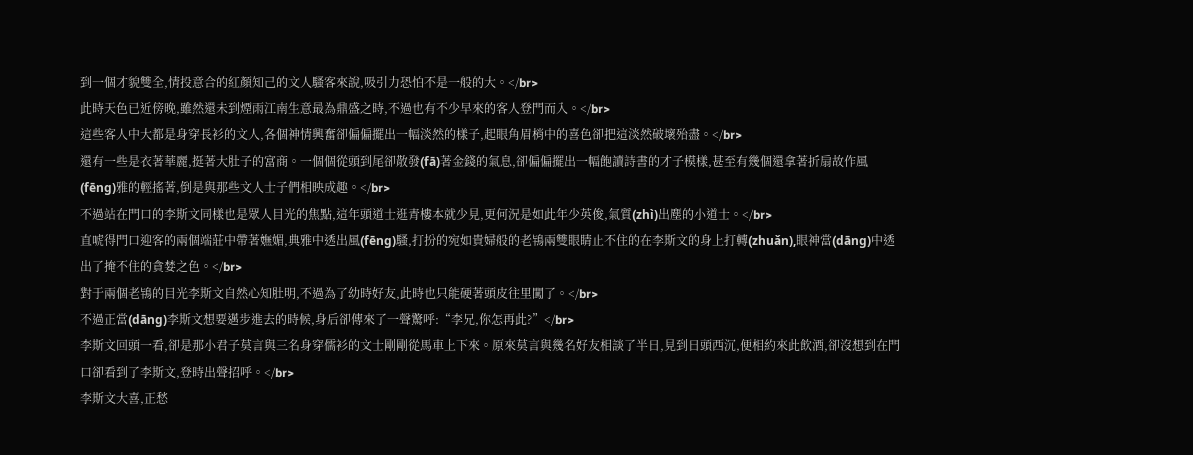到一個才貌雙全,情投意合的紅顏知己的文人騷客來說,吸引力恐怕不是一般的大。</br>
此時天色已近傍晚,雖然還未到煙雨江南生意最為鼎盛之時,不過也有不少早來的客人登門而入。</br>
這些客人中大都是身穿長衫的文人,各個神情興奮卻偏偏擺出一幅淡然的樣子,起眼角眉梢中的喜色卻把這淡然破壞殆盡。</br>
還有一些是衣著華麗,挺著大肚子的富商。一個個從頭到尾卻散發(fā)著金錢的氣息,卻偏偏擺出一幅飽讀詩書的才子模樣,甚至有幾個還拿著折扇故作風(fēng)雅的輕搖著,倒是與那些文人士子們相映成趣。</br>
不過站在門口的李斯文同樣也是眾人目光的焦點,這年頭道士逛青樓本就少見,更何況是如此年少英俊,氣質(zhì)出塵的小道士。</br>
直唬得門口迎客的兩個端莊中帶著嫵媚,典雅中透出風(fēng)騷,打扮的宛如貴婦般的老鴇兩雙眼睛止不住的在李斯文的身上打轉(zhuǎn),眼神當(dāng)中透出了掩不住的貪婪之色。</br>
對于兩個老鴇的目光李斯文自然心知肚明,不過為了幼時好友,此時也只能硬著頭皮往里闖了。</br>
不過正當(dāng)李斯文想要邁步進去的時候,身后卻傳來了一聲驚呼:“李兄,你怎再此?”</br>
李斯文回頭一看,卻是那小君子莫言與三名身穿儒衫的文士剛剛從馬車上下來。原來莫言與幾名好友相談了半日,見到日頭西沉,便相約來此飲酒,卻沒想到在門口卻看到了李斯文,登時出聲招呼。</br>
李斯文大喜,正愁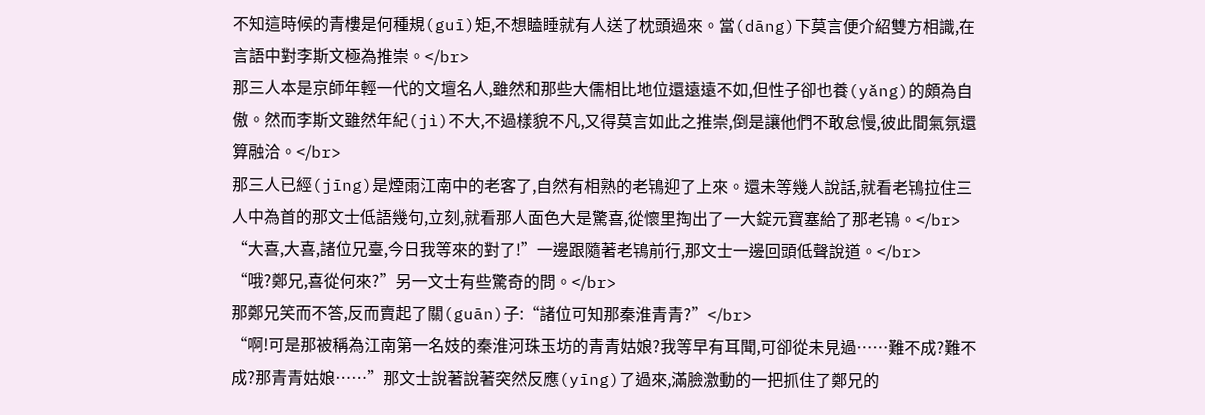不知這時候的青樓是何種規(guī)矩,不想瞌睡就有人送了枕頭過來。當(dāng)下莫言便介紹雙方相識,在言語中對李斯文極為推崇。</br>
那三人本是京師年輕一代的文壇名人,雖然和那些大儒相比地位還遠遠不如,但性子卻也養(yǎng)的頗為自傲。然而李斯文雖然年紀(jì)不大,不過樣貌不凡,又得莫言如此之推崇,倒是讓他們不敢怠慢,彼此間氣氛還算融洽。</br>
那三人已經(jīng)是煙雨江南中的老客了,自然有相熟的老鴇迎了上來。還未等幾人說話,就看老鴇拉住三人中為首的那文士低語幾句,立刻,就看那人面色大是驚喜,從懷里掏出了一大錠元寶塞給了那老鴇。</br>
“大喜,大喜,諸位兄臺,今日我等來的對了!”一邊跟隨著老鴇前行,那文士一邊回頭低聲說道。</br>
“哦?鄭兄,喜從何來?”另一文士有些驚奇的問。</br>
那鄭兄笑而不答,反而賣起了關(guān)子:“諸位可知那秦淮青青?”</br>
“啊!可是那被稱為江南第一名妓的秦淮河珠玉坊的青青姑娘?我等早有耳聞,可卻從未見過……難不成?難不成?那青青姑娘……”那文士說著說著突然反應(yīng)了過來,滿臉激動的一把抓住了鄭兄的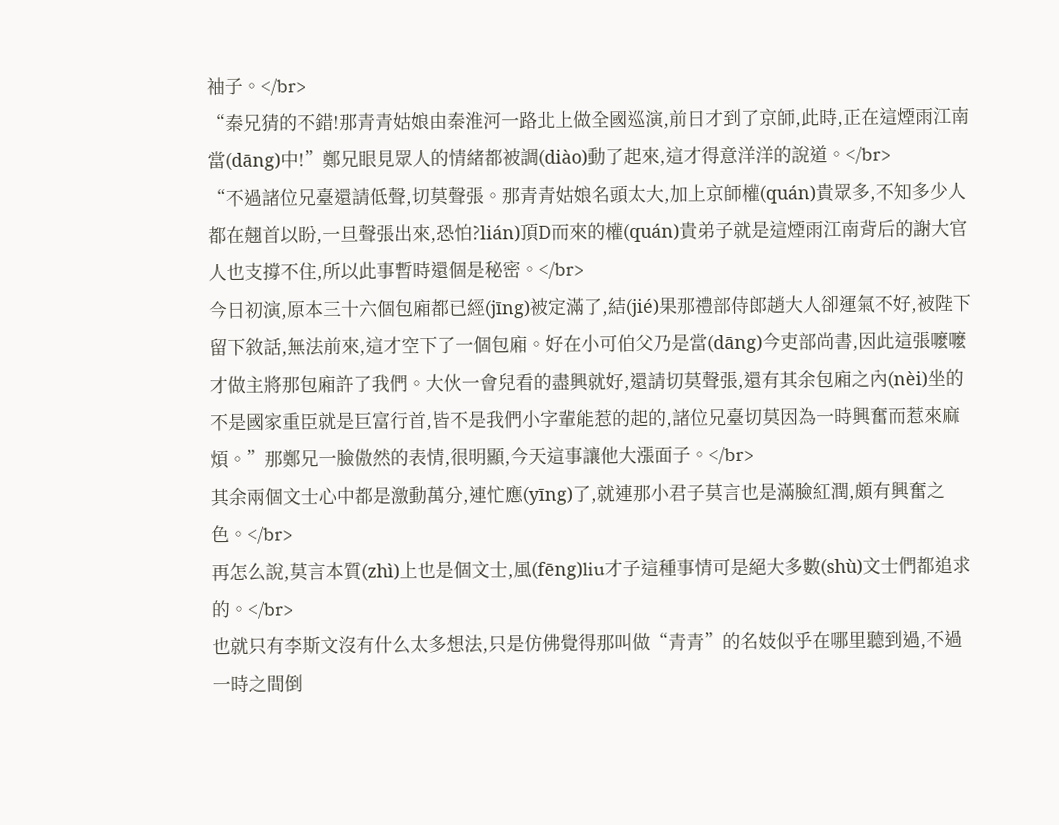袖子。</br>
“秦兄猜的不錯!那青青姑娘由秦淮河一路北上做全國巡演,前日才到了京師,此時,正在這煙雨江南當(dāng)中!”鄭兄眼見眾人的情緒都被調(diào)動了起來,這才得意洋洋的說道。</br>
“不過諸位兄臺還請低聲,切莫聲張。那青青姑娘名頭太大,加上京師權(quán)貴眾多,不知多少人都在翹首以盼,一旦聲張出來,恐怕?lián)頂D而來的權(quán)貴弟子就是這煙雨江南背后的謝大官人也支撐不住,所以此事暫時還個是秘密。</br>
今日初演,原本三十六個包廂都已經(jīng)被定滿了,結(jié)果那禮部侍郎趙大人卻運氣不好,被陛下留下敘話,無法前來,這才空下了一個包廂。好在小可伯父乃是當(dāng)今吏部尚書,因此這張嚒嚒才做主將那包廂許了我們。大伙一會兒看的盡興就好,還請切莫聲張,還有其余包廂之內(nèi)坐的不是國家重臣就是巨富行首,皆不是我們小字輩能惹的起的,諸位兄臺切莫因為一時興奮而惹來麻煩。”那鄭兄一臉傲然的表情,很明顯,今天這事讓他大漲面子。</br>
其余兩個文士心中都是激動萬分,連忙應(yīng)了,就連那小君子莫言也是滿臉紅潤,頗有興奮之色。</br>
再怎么說,莫言本質(zhì)上也是個文士,風(fēng)liu才子這種事情可是絕大多數(shù)文士們都追求的。</br>
也就只有李斯文沒有什么太多想法,只是仿佛覺得那叫做“青青”的名妓似乎在哪里聽到過,不過一時之間倒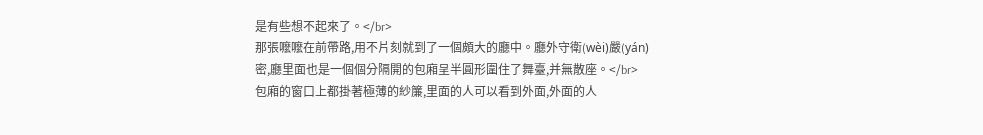是有些想不起來了。</br>
那張嚒嚒在前帶路,用不片刻就到了一個頗大的廳中。廳外守衛(wèi)嚴(yán)密,廳里面也是一個個分隔開的包廂呈半圓形圍住了舞臺,并無散座。</br>
包廂的窗口上都掛著極薄的紗簾,里面的人可以看到外面,外面的人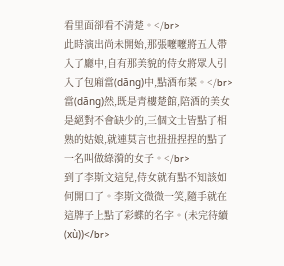看里面卻看不清楚。</br>
此時演出尚未開始,那張嚒嚒將五人帶入了廳中,自有那美貌的侍女將眾人引入了包廂當(dāng)中,點酒布菜。</br>
當(dāng)然,既是青樓楚館,陪酒的美女是絕對不會缺少的,三個文士皆點了相熟的姑娘,就連莫言也扭扭捏捏的點了一名叫做綠漪的女子。</br>
到了李斯文這兒,侍女就有點不知該如何開口了。李斯文微微一笑,隨手就在這牌子上點了彩蝶的名字。(未完待續(xù))</br>